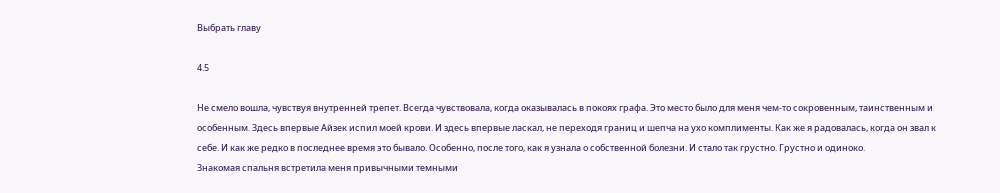Выбрать главу

4.5

Не смело вошла, чувствуя внутренней трепет. Всегда чувствовала, когда оказывалась в покоях графа. Это место было для меня чем-то сокровенным, таинственным и особенным. Здесь впервые Айзек испил моей крови. И здесь впервые ласкал, не переходя границ и шепча на ухо комплименты. Как же я радовалась, когда он звал к себе. И как же редко в последнее время это бывало. Особенно, после того, как я узнала о собственной болезни. И стало так грустно. Грустно и одиноко.
Знакомая спальня встретила меня привычными темными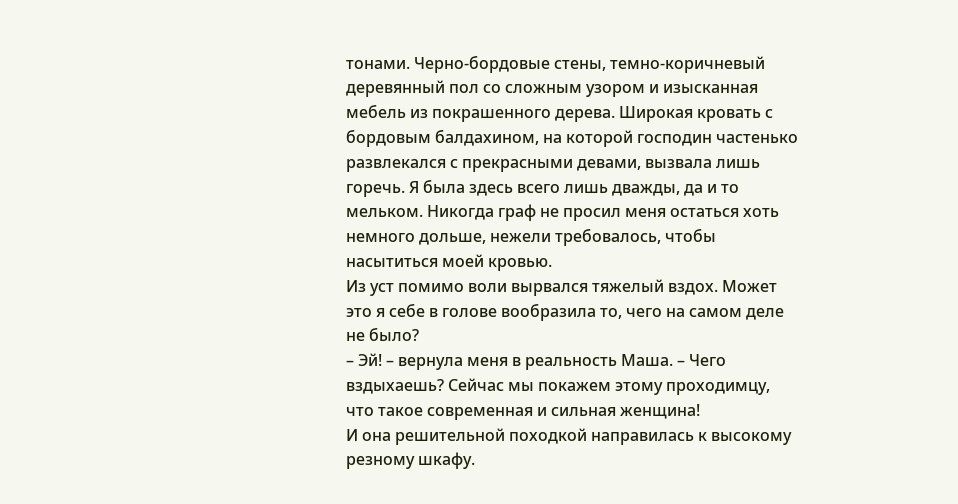тонами. Черно-бордовые стены, темно-коричневый деревянный пол со сложным узором и изысканная мебель из покрашенного дерева. Широкая кровать с бордовым балдахином, на которой господин частенько развлекался с прекрасными девами, вызвала лишь горечь. Я была здесь всего лишь дважды, да и то мельком. Никогда граф не просил меня остаться хоть немного дольше, нежели требовалось, чтобы насытиться моей кровью.
Из уст помимо воли вырвался тяжелый вздох. Может это я себе в голове вообразила то, чего на самом деле не было?
– Эй! – вернула меня в реальность Маша. – Чего вздыхаешь? Сейчас мы покажем этому проходимцу, что такое современная и сильная женщина!
И она решительной походкой направилась к высокому резному шкафу.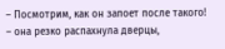– Посмотрим, как он запоет после такого! – она резко распахнула дверцы,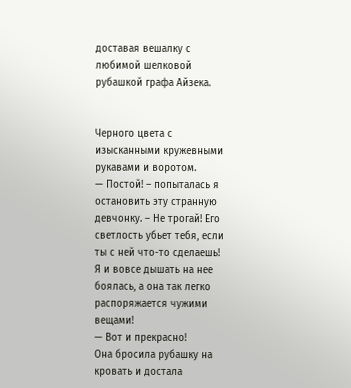доставая вешалку с любимой шелковой рубашкой графа Айзека.


Черного цвета с изысканными кружевными рукавами и воротом.
— Постой! – попыталась я остановить эту странную девчонку. – Не трогай! Его светлость убьет тебя, если ты с ней что-то сделаешь!
Я и вовсе дышать на нее боялась, а она так легко распоряжается чужими вещами!
— Вот и прекрасно!
Она бросила рубашку на кровать и достала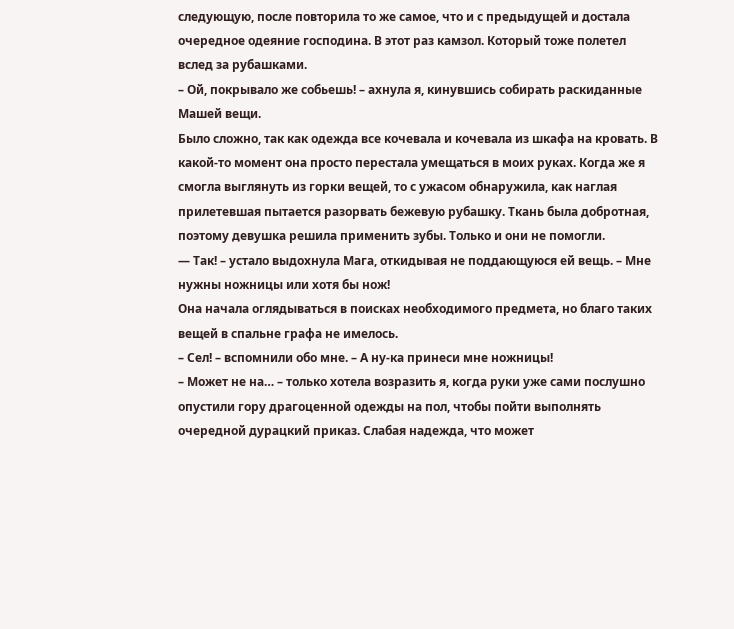следующую, после повторила то же самое, что и с предыдущей и достала очередное одеяние господина. В этот раз камзол. Который тоже полетел вслед за рубашками.
– Ой, покрывало же собьешь! – ахнула я, кинувшись собирать раскиданные Машей вещи.
Было сложно, так как одежда все кочевала и кочевала из шкафа на кровать. В какой-то момент она просто перестала умещаться в моих руках. Когда же я смогла выглянуть из горки вещей, то с ужасом обнаружила, как наглая прилетевшая пытается разорвать бежевую рубашку. Ткань была добротная, поэтому девушка решила применить зубы. Только и они не помогли.
— Так! – устало выдохнула Мага, откидывая не поддающуюся ей вещь. – Мне нужны ножницы или хотя бы нож!
Она начала оглядываться в поисках необходимого предмета, но благо таких вещей в спальне графа не имелось.
– Сел! – вспомнили обо мне. – А ну-ка принеси мне ножницы!
– Может не на… – только хотела возразить я, когда руки уже сами послушно опустили гору драгоценной одежды на пол, чтобы пойти выполнять очередной дурацкий приказ. Слабая надежда, что может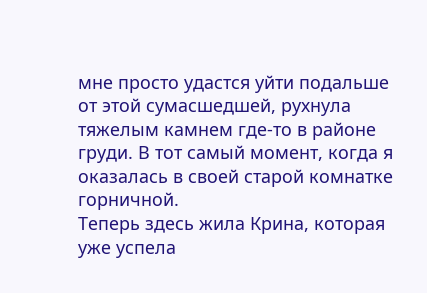мне просто удастся уйти подальше от этой сумасшедшей, рухнула тяжелым камнем где-то в районе груди. В тот самый момент, когда я оказалась в своей старой комнатке горничной.
Теперь здесь жила Крина, которая уже успела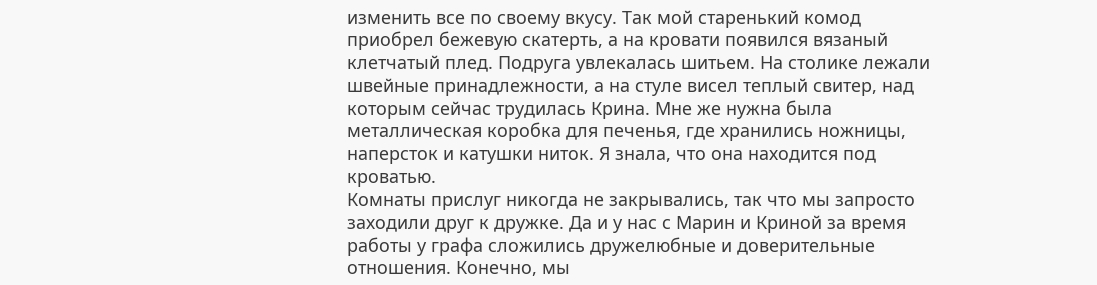изменить все по своему вкусу. Так мой старенький комод приобрел бежевую скатерть, а на кровати появился вязаный клетчатый плед. Подруга увлекалась шитьем. На столике лежали швейные принадлежности, а на стуле висел теплый свитер, над которым сейчас трудилась Крина. Мне же нужна была металлическая коробка для печенья, где хранились ножницы, наперсток и катушки ниток. Я знала, что она находится под кроватью.
Комнаты прислуг никогда не закрывались, так что мы запросто заходили друг к дружке. Да и у нас с Марин и Криной за время работы у графа сложились дружелюбные и доверительные отношения. Конечно, мы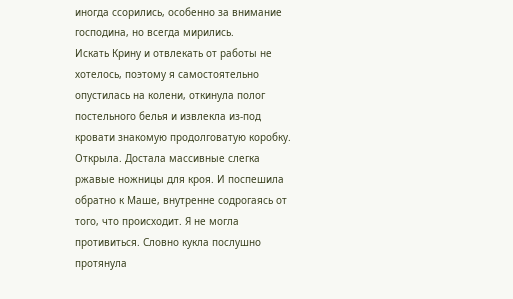иногда ссорились, особенно за внимание господина, но всегда мирились.
Искать Крину и отвлекать от работы не хотелось, поэтому я самостоятельно опустилась на колени, откинула полог постельного белья и извлекла из-под кровати знакомую продолговатую коробку.
Открыла. Достала массивные слегка ржавые ножницы для кроя. И поспешила обратно к Маше, внутренне содрогаясь от того, что происходит. Я не могла противиться. Словно кукла послушно протянула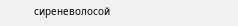сиреневолосой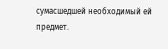сумасшедшей необходимый ей предмет.